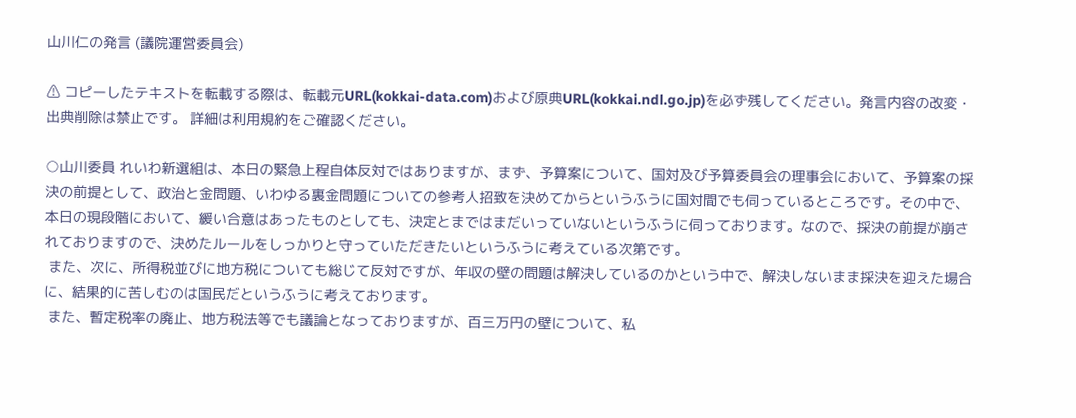山川仁の発言 (議院運営委員会)

⚠ コピーしたテキストを転載する際は、転載元URL(kokkai-data.com)および原典URL(kokkai.ndl.go.jp)を必ず残してください。発言内容の改変・出典削除は禁止です。 詳細は利用規約をご確認ください。

○山川委員 れいわ新選組は、本日の緊急上程自体反対ではありますが、まず、予算案について、国対及び予算委員会の理事会において、予算案の採決の前提として、政治と金問題、いわゆる裏金問題についての参考人招致を決めてからというふうに国対間でも伺っているところです。その中で、本日の現段階において、緩い合意はあったものとしても、決定とまではまだいっていないというふうに伺っております。なので、採決の前提が崩されておりますので、決めたルールをしっかりと守っていただきたいというふうに考えている次第です。
 また、次に、所得税並びに地方税についても総じて反対ですが、年収の壁の問題は解決しているのかという中で、解決しないまま採決を迎えた場合に、結果的に苦しむのは国民だというふうに考えております。
 また、暫定税率の廃止、地方税法等でも議論となっておりますが、百三万円の壁について、私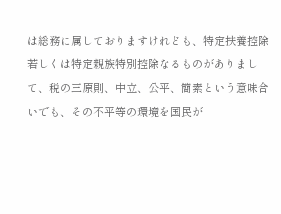は総務に属しておりますけれども、特定扶養控除若しくは特定親族特別控除なるものがありまして、税の三原則、中立、公平、簡素という意味合いでも、その不平等の環境を国民が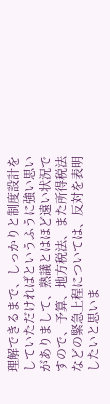理解できるまで、しっかりと制度設計をしていただければというふうに強い思いがありまして、熟議とはほど遠い状況ですので、予算、地方税法、また所得税法などの緊急上程については、反対を表明したいと思いま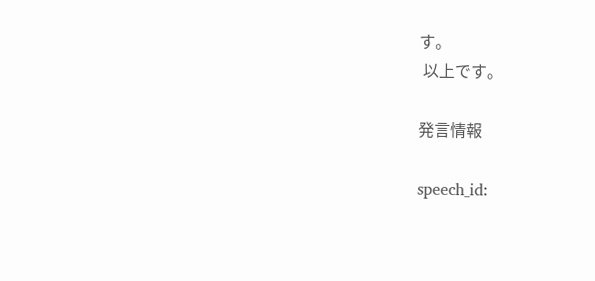す。
 以上です。

発言情報

speech_id: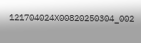121704024X00820250304_002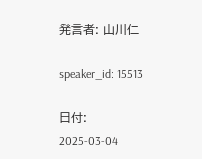発言者: 山川仁

speaker_id: 15513

日付: 2025-03-04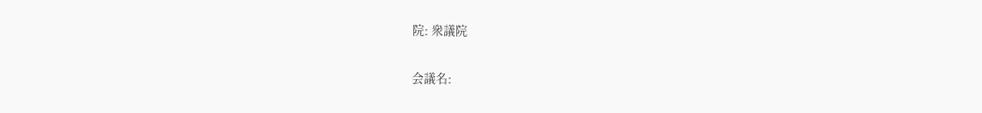院: 衆議院

会議名: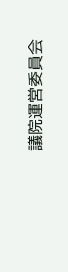議院運営委員会